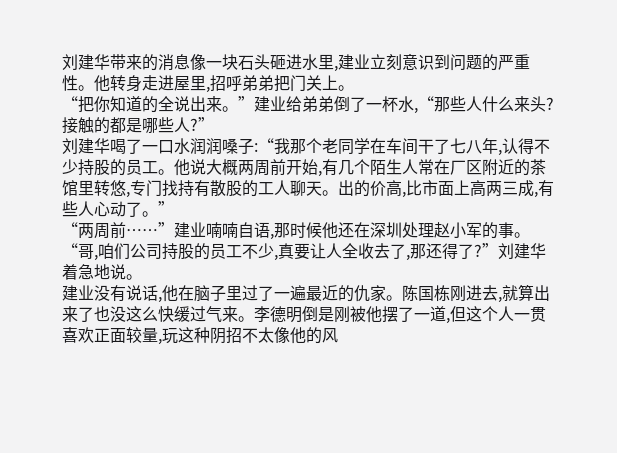刘建华带来的消息像一块石头砸进水里,建业立刻意识到问题的严重性。他转身走进屋里,招呼弟弟把门关上。
“把你知道的全说出来。”建业给弟弟倒了一杯水,“那些人什么来头?接触的都是哪些人?”
刘建华喝了一口水润润嗓子:“我那个老同学在车间干了七八年,认得不少持股的员工。他说大概两周前开始,有几个陌生人常在厂区附近的茶馆里转悠,专门找持有散股的工人聊天。出的价高,比市面上高两三成,有些人心动了。”
“两周前……”建业喃喃自语,那时候他还在深圳处理赵小军的事。
“哥,咱们公司持股的员工不少,真要让人全收去了,那还得了?”刘建华着急地说。
建业没有说话,他在脑子里过了一遍最近的仇家。陈国栋刚进去,就算出来了也没这么快缓过气来。李德明倒是刚被他摆了一道,但这个人一贯喜欢正面较量,玩这种阴招不太像他的风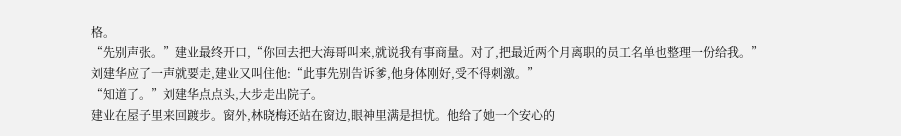格。
“先别声张。”建业最终开口,“你回去把大海哥叫来,就说我有事商量。对了,把最近两个月离职的员工名单也整理一份给我。”
刘建华应了一声就要走,建业又叫住他:“此事先别告诉爹,他身体刚好,受不得刺激。”
“知道了。”刘建华点点头,大步走出院子。
建业在屋子里来回踱步。窗外,林晓梅还站在窗边,眼神里满是担忧。他给了她一个安心的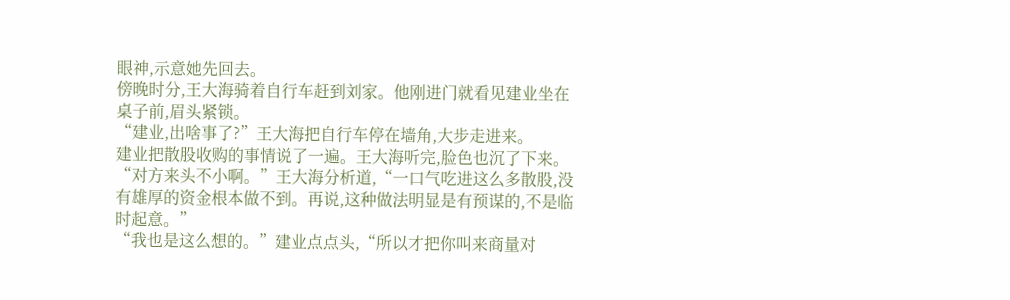眼神,示意她先回去。
傍晚时分,王大海骑着自行车赶到刘家。他刚进门就看见建业坐在桌子前,眉头紧锁。
“建业,出啥事了?”王大海把自行车停在墙角,大步走进来。
建业把散股收购的事情说了一遍。王大海听完,脸色也沉了下来。
“对方来头不小啊。”王大海分析道,“一口气吃进这么多散股,没有雄厚的资金根本做不到。再说,这种做法明显是有预谋的,不是临时起意。”
“我也是这么想的。”建业点点头,“所以才把你叫来商量对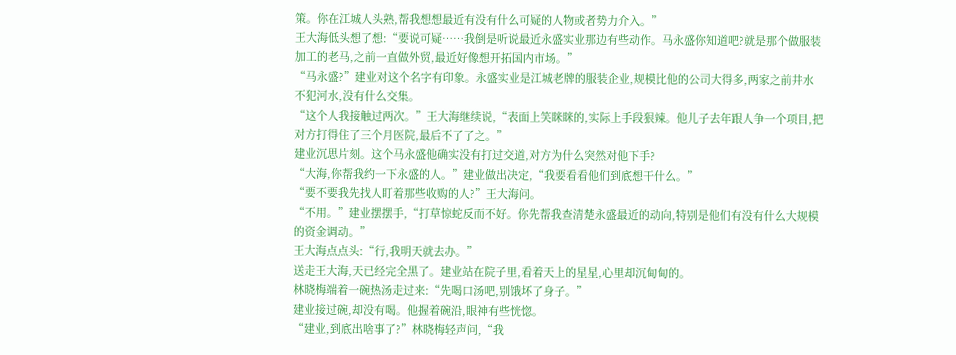策。你在江城人头熟,帮我想想最近有没有什么可疑的人物或者势力介入。”
王大海低头想了想:“要说可疑……我倒是听说最近永盛实业那边有些动作。马永盛你知道吧?就是那个做服装加工的老马,之前一直做外贸,最近好像想开拓国内市场。”
“马永盛?”建业对这个名字有印象。永盛实业是江城老牌的服装企业,规模比他的公司大得多,两家之前井水不犯河水,没有什么交集。
“这个人我接触过两次。”王大海继续说,“表面上笑眯眯的,实际上手段狠辣。他儿子去年跟人争一个项目,把对方打得住了三个月医院,最后不了了之。”
建业沉思片刻。这个马永盛他确实没有打过交道,对方为什么突然对他下手?
“大海,你帮我约一下永盛的人。”建业做出决定,“我要看看他们到底想干什么。”
“要不要我先找人盯着那些收购的人?”王大海问。
“不用。”建业摆摆手,“打草惊蛇反而不好。你先帮我查清楚永盛最近的动向,特别是他们有没有什么大规模的资金调动。”
王大海点点头:“行,我明天就去办。”
送走王大海,天已经完全黑了。建业站在院子里,看着天上的星星,心里却沉甸甸的。
林晓梅端着一碗热汤走过来:“先喝口汤吧,别饿坏了身子。”
建业接过碗,却没有喝。他握着碗沿,眼神有些恍惚。
“建业,到底出啥事了?”林晓梅轻声问,“我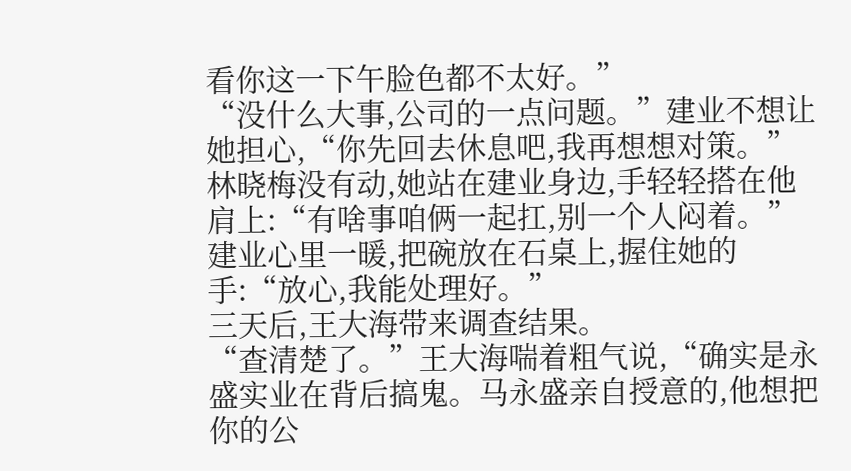看你这一下午脸色都不太好。”
“没什么大事,公司的一点问题。”建业不想让她担心,“你先回去休息吧,我再想想对策。”
林晓梅没有动,她站在建业身边,手轻轻搭在他肩上:“有啥事咱俩一起扛,别一个人闷着。”
建业心里一暖,把碗放在石桌上,握住她的手:“放心,我能处理好。”
三天后,王大海带来调查结果。
“查清楚了。”王大海喘着粗气说,“确实是永盛实业在背后搞鬼。马永盛亲自授意的,他想把你的公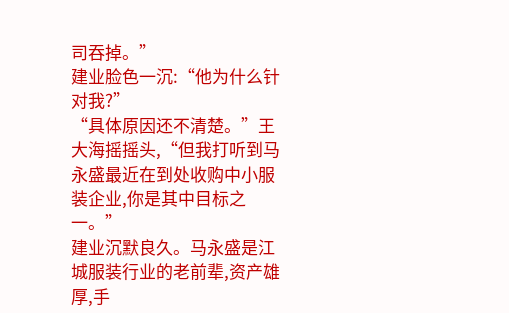司吞掉。”
建业脸色一沉:“他为什么针对我?”
“具体原因还不清楚。”王大海摇摇头,“但我打听到马永盛最近在到处收购中小服装企业,你是其中目标之一。”
建业沉默良久。马永盛是江城服装行业的老前辈,资产雄厚,手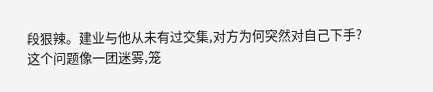段狠辣。建业与他从未有过交集,对方为何突然对自己下手?
这个问题像一团迷雾,笼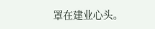罩在建业心头。